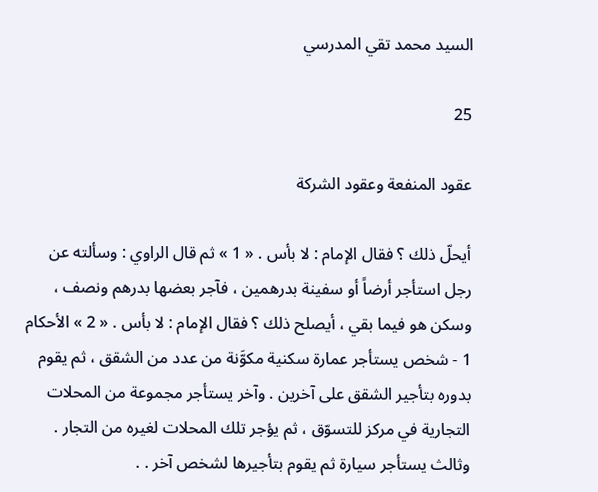السيد محمد تقي المدرسي

25

عقود المنفعة وعقود الشركة

أيحلّ ذلك ؟ فقال الإمام : لا بأس . « 1 » ثم قال الراوي : وسألته عن رجل استأجر أرضاً أو سفينة بدرهمين ، فآجر بعضها بدرهم ونصف ، وسكن هو فيما بقي ، أيصلح ذلك ؟ فقال الإمام : لا بأس . « 2 » الأحكام 1 - شخص يستأجر عمارة سكنية مكوَّنة من عدد من الشقق ، ثم يقوم بدوره بتأجير الشقق على آخرين . وآخر يستأجر مجموعة من المحلات التجارية في مركز للتسوّق ، ثم يؤجر تلك المحلات لغيره من التجار . وثالث يستأجر سيارة ثم يقوم بتأجيرها لشخص آخر . .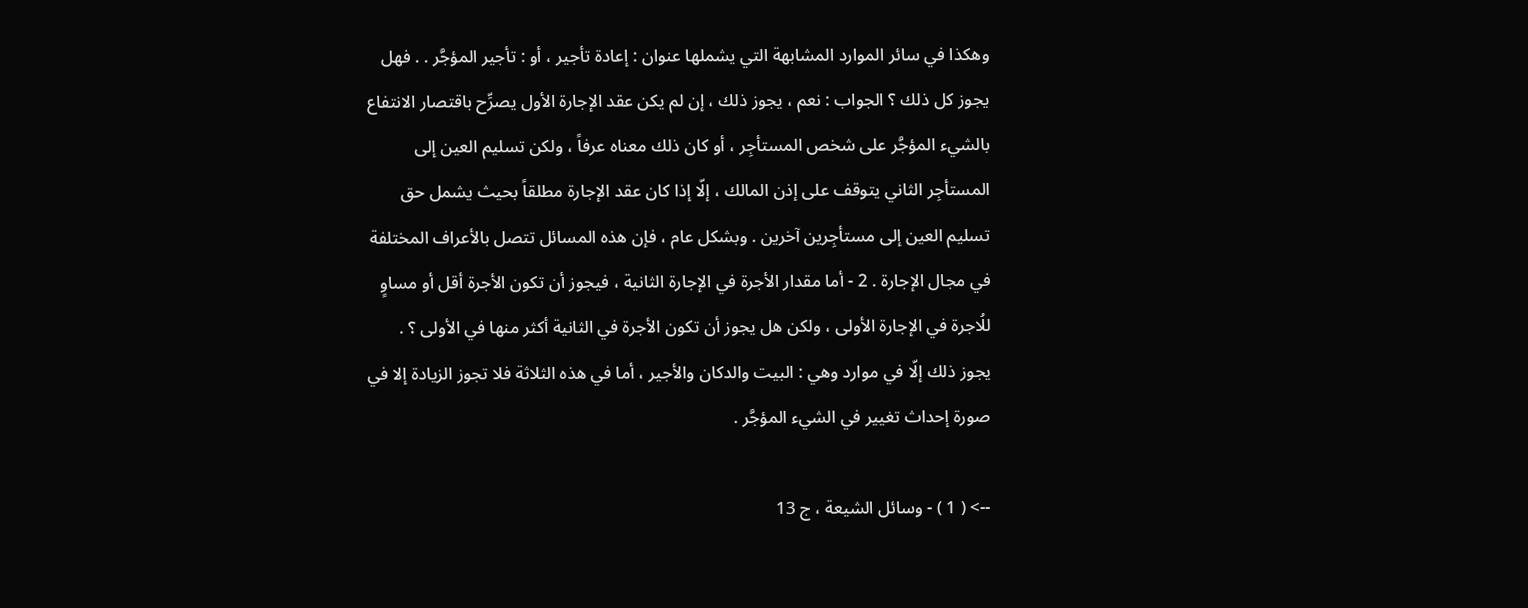وهكذا في سائر الموارد المشابهة التي يشملها عنوان : إعادة تأجير ، أو : تأجير المؤجَّر . . فهل يجوز كل ذلك ؟ الجواب : نعم ، يجوز ذلك ، إن لم يكن عقد الإجارة الأول يصرِّح باقتصار الانتفاع بالشيء المؤجَّر على شخص المستأجِر ، أو كان ذلك معناه عرفاً ، ولكن تسليم العين إلى المستأجِر الثاني يتوقف على إذن المالك ، إلّا إذا كان عقد الإجارة مطلقاً بحيث يشمل حق تسليم العين إلى مستأجِرين آخرين . وبشكل عام ، فإن هذه المسائل تتصل بالأعراف المختلفة في مجال الإجارة . 2 - أما مقدار الأجرة في الإجارة الثانية ، فيجوز أن تكون الأجرة أقل أو مساوٍ للُاجرة في الإجارة الأولى ، ولكن هل يجوز أن تكون الأجرة في الثانية أكثر منها في الأولى ؟ . يجوز ذلك إلّا في موارد وهي : البيت والدكان والأجير ، أما في هذه الثلاثة فلا تجوز الزيادة إلا في صورة إحداث تغيير في الشيء المؤجَّر .

--> ( 1 ) - وسائل الشيعة ، ج 13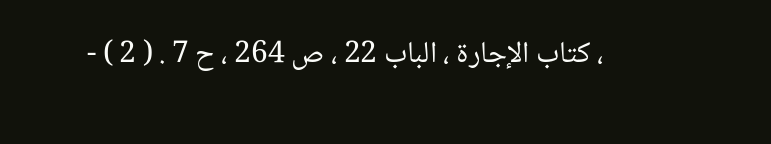، كتاب الإجارة ، الباب 22 ، ص 264 ، ح 7 . ( 2 ) -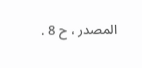المصدر ، ح 8 .